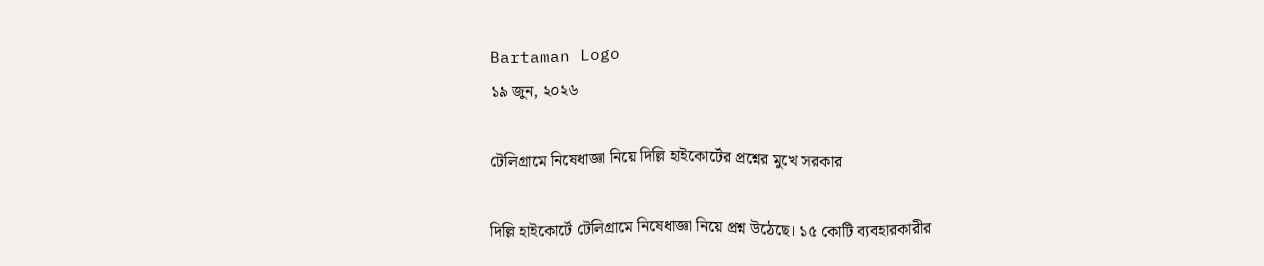Bartaman Logo
১৯ জুন, ২০২৬

টেলিগ্রামে নিষেধাজ্ঞা নিয়ে দিল্লি হাইকোর্টের প্রশ্নের মুখে সরকার

দিল্লি হাইকোর্টে টেলিগ্রামে নিষেধাজ্ঞা নিয়ে প্রশ্ন উঠেছে। ১৫ কোটি ব্যবহারকারীর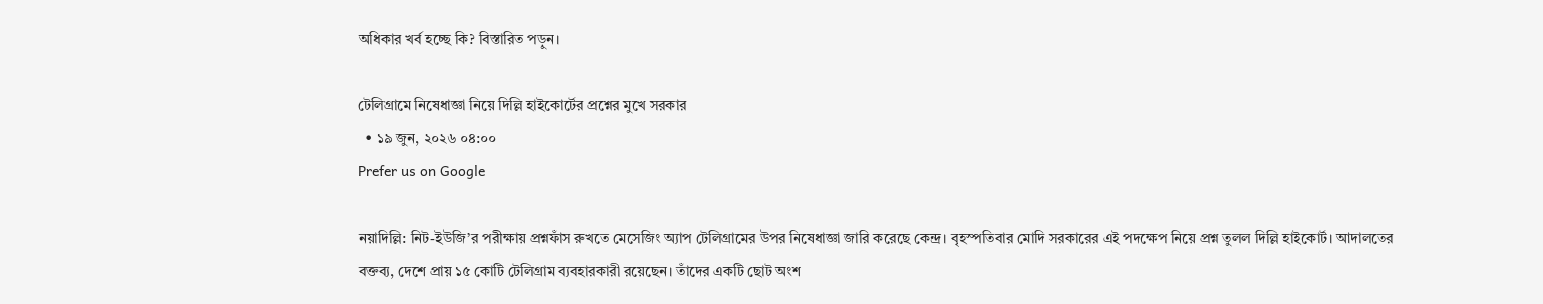অধিকার খর্ব হচ্ছে কি? বিস্তারিত পড়ুন।

টেলিগ্রামে নিষেধাজ্ঞা নিয়ে দিল্লি হাইকোর্টের প্রশ্নের মুখে সরকার
  • ১৯ জুন, ২০২৬ ০৪:০০
Prefer us on Google

নয়াদিল্লি: নিট-ইউজি’র পরীক্ষায় প্রশ্নফাঁস রুখতে মেসেজিং অ্যাপ টেলিগ্রামের উপর নিষেধাজ্ঞা জারি করেছে কেন্দ্র। বৃহস্পতিবার মোদি সরকারের এই পদক্ষেপ নিয়ে প্রশ্ন তুলল দিল্লি হাইকোর্ট। আদালতের বক্তব্য, দেশে প্রায় ১৫ কোটি টেলিগ্রাম ব্যবহারকারী রয়েছেন। তাঁদের একটি ছোট অংশ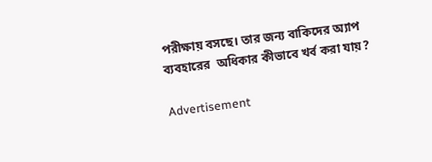পরীক্ষায় বসছে। তার জন্য বাকিদের অ্যাপ ব্যবহারের  অধিকার কীভাবে খর্ব করা যায়?

Advertisement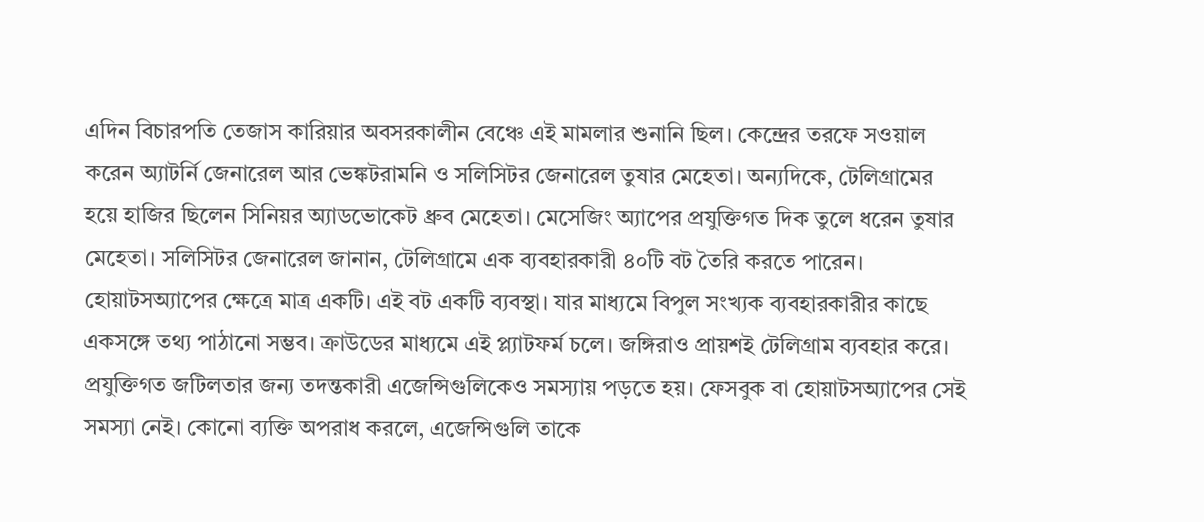এদিন বিচারপতি তেজাস কারিয়ার অবসরকালীন বেঞ্চে এই মামলার শুনানি ছিল। কেন্দ্রের তরফে সওয়াল করেন অ্যাটর্নি জেনারেল আর ভেঙ্কটরামনি ও সলিসিটর জেনারেল তুষার মেহেতা। অন্যদিকে, টেলিগ্রামের হয়ে হাজির ছিলেন সিনিয়র অ্যাডভোকেট ধ্রুব মেহেতা। মেসেজিং অ্যাপের প্রযুক্তিগত দিক তুলে ধরেন তুষার মেহেতা। সলিসিটর জেনারেল জানান, টেলিগ্রামে এক ব্যবহারকারী ৪০টি বট তৈরি করতে পারেন। হোয়াটসঅ্যাপের ক্ষেত্রে মাত্র একটি। এই বট একটি ব্যবস্থা। যার মাধ্যমে বিপুল সংখ্যক ব্যবহারকারীর কাছে একসঙ্গে তথ্য পাঠানো সম্ভব। ক্রাউডের মাধ্যমে এই প্ল্যাটফর্ম চলে। জঙ্গিরাও প্রায়শই টেলিগ্রাম ব্যবহার করে। প্রযুক্তিগত জটিলতার জন্য তদন্তকারী এজেন্সিগুলিকেও সমস্যায় পড়তে হয়। ফেসবুক বা হোয়াটসঅ্যাপের সেই সমস্যা নেই। কোনো ব্যক্তি অপরাধ করলে, এজেন্সিগুলি তাকে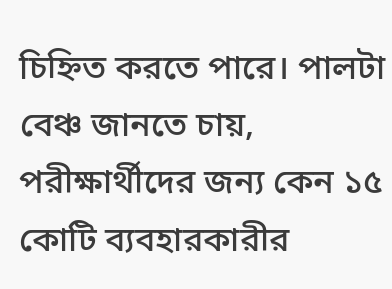চিহ্নিত করতে পারে। পালটা বেঞ্চ জানতে চায়, পরীক্ষার্থীদের জন্য কেন ১৫ কোটি ব্যবহারকারীর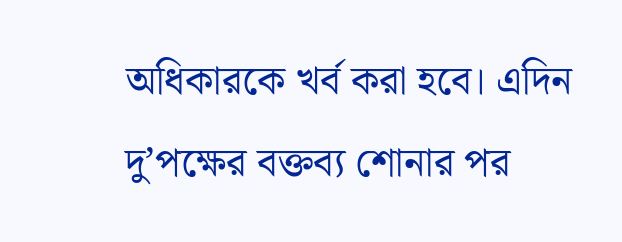অধিকারকে খর্ব করা হবে। এদিন দু’পক্ষের বক্তব্য শোনার পর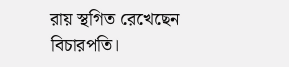রায় স্থগিত রেখেছেন বিচারপতি।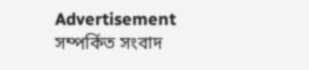Advertisement
সম্পর্কিত সংবাদ